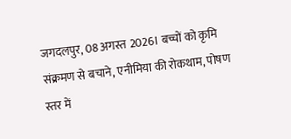जगदलपुर, 08 अगस्त 2026। बच्चों को कृमि संक्रमण से बचाने, एनीमिया की रोकथाम, पोषण स्तर में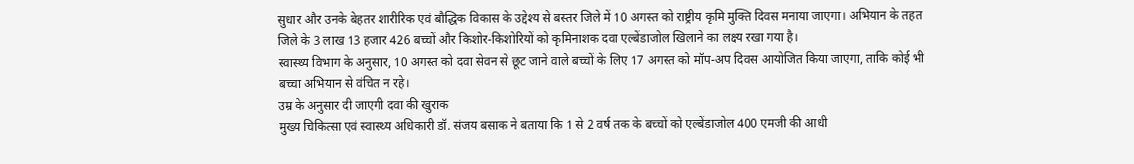सुधार और उनके बेहतर शारीरिक एवं बौद्धिक विकास के उद्देश्य से बस्तर जिले में 10 अगस्त को राष्ट्रीय कृमि मुक्ति दिवस मनाया जाएगा। अभियान के तहत जिले के 3 लाख 13 हजार 426 बच्चों और किशोर-किशोरियों को कृमिनाशक दवा एल्बेंडाजोल खिलाने का लक्ष्य रखा गया है।
स्वास्थ्य विभाग के अनुसार, 10 अगस्त को दवा सेवन से छूट जाने वाले बच्चों के लिए 17 अगस्त को मॉप-अप दिवस आयोजित किया जाएगा, ताकि कोई भी बच्चा अभियान से वंचित न रहे।
उम्र के अनुसार दी जाएगी दवा की खुराक
मुख्य चिकित्सा एवं स्वास्थ्य अधिकारी डॉ. संजय बसाक ने बताया कि 1 से 2 वर्ष तक के बच्चों को एल्बेंडाजोल 400 एमजी की आधी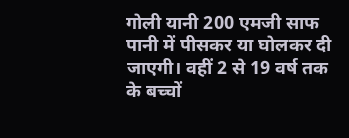गोली यानी 200 एमजी साफ पानी में पीसकर या घोलकर दी जाएगी। वहीं 2 से 19 वर्ष तक के बच्चों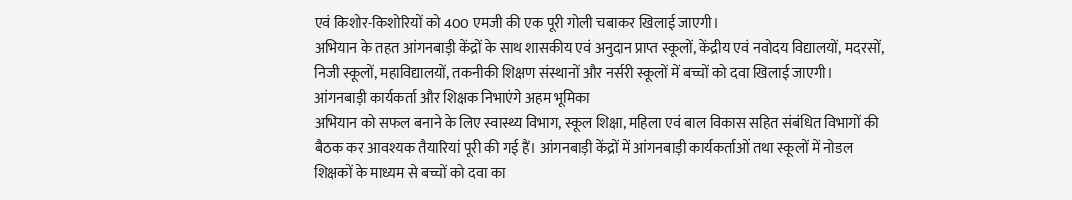एवं किशोर-किशोरियों को 400 एमजी की एक पूरी गोली चबाकर खिलाई जाएगी।
अभियान के तहत आंगनबाड़ी केंद्रों के साथ शासकीय एवं अनुदान प्राप्त स्कूलों, केंद्रीय एवं नवोदय विद्यालयों, मदरसों, निजी स्कूलों, महाविद्यालयों, तकनीकी शिक्षण संस्थानों और नर्सरी स्कूलों में बच्चों को दवा खिलाई जाएगी।
आंगनबाड़ी कार्यकर्ता और शिक्षक निभाएंगे अहम भूमिका
अभियान को सफल बनाने के लिए स्वास्थ्य विभाग, स्कूल शिक्षा, महिला एवं बाल विकास सहित संबंधित विभागों की बैठक कर आवश्यक तैयारियां पूरी की गई हैं। आंगनबाड़ी केंद्रों में आंगनबाड़ी कार्यकर्ताओं तथा स्कूलों में नोडल शिक्षकों के माध्यम से बच्चों को दवा का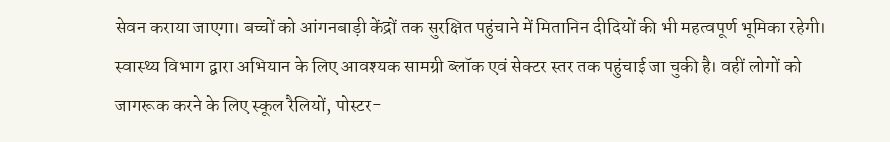सेवन कराया जाएगा। बच्चों को आंगनबाड़ी केंद्रों तक सुरक्षित पहुंचाने में मितानिन दीदियों की भी महत्वपूर्ण भूमिका रहेगी।
स्वास्थ्य विभाग द्वारा अभियान के लिए आवश्यक सामग्री ब्लॉक एवं सेक्टर स्तर तक पहुंचाई जा चुकी है। वहीं लोगों को जागरूक करने के लिए स्कूल रैलियों, पोस्टर-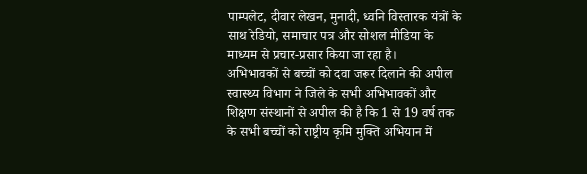पाम्पलेट, दीवार लेखन, मुनादी, ध्वनि विस्तारक यंत्रों के साथ रेडियो, समाचार पत्र और सोशल मीडिया के माध्यम से प्रचार-प्रसार किया जा रहा है।
अभिभावकों से बच्चों को दवा जरूर दिलाने की अपील
स्वास्थ्य विभाग ने जिले के सभी अभिभावकों और शिक्षण संस्थानों से अपील की है कि 1 से 19 वर्ष तक के सभी बच्चों को राष्ट्रीय कृमि मुक्ति अभियान में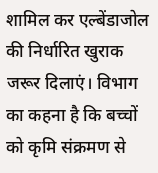शामिल कर एल्बेंडाजोल की निर्धारित खुराक जरूर दिलाएं। विभाग का कहना है कि बच्चों को कृमि संक्रमण से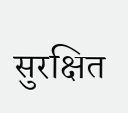सुरक्षित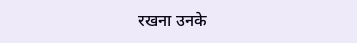रखना उनके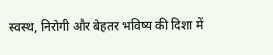स्वस्थ, निरोगी और बेहतर भविष्य की दिशा में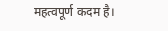महत्वपूर्ण कदम है।